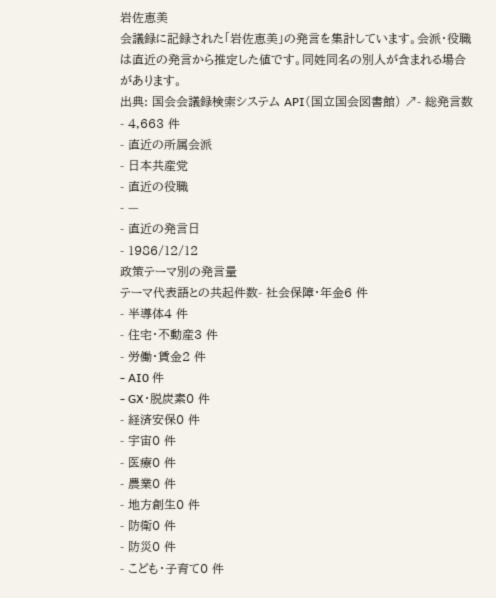岩佐恵美
会議録に記録された「岩佐恵美」の発言を集計しています。会派・役職は直近の発言から推定した値です。同姓同名の別人が含まれる場合があります。
出典: 国会会議録検索システム API(国立国会図書館) ↗- 総発言数
- 4,663 件
- 直近の所属会派
- 日本共産党
- 直近の役職
- —
- 直近の発言日
- 1986/12/12
政策テーマ別の発言量
テーマ代表語との共起件数- 社会保障・年金6 件
- 半導体4 件
- 住宅・不動産3 件
- 労働・賃金2 件
- AI0 件
- GX・脱炭素0 件
- 経済安保0 件
- 宇宙0 件
- 医療0 件
- 農業0 件
- 地方創生0 件
- 防衛0 件
- 防災0 件
- こども・子育て0 件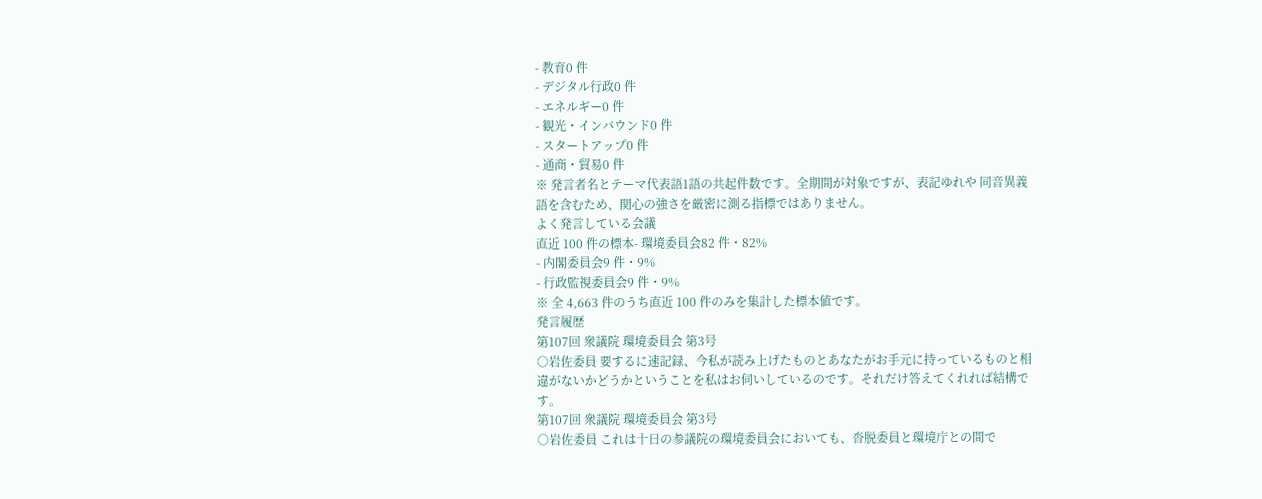- 教育0 件
- デジタル行政0 件
- エネルギー0 件
- 観光・インバウンド0 件
- スタートアップ0 件
- 通商・貿易0 件
※ 発言者名とテーマ代表語1語の共起件数です。全期間が対象ですが、表記ゆれや 同音異義語を含むため、関心の強さを厳密に測る指標ではありません。
よく発言している会議
直近 100 件の標本- 環境委員会82 件・82%
- 内閣委員会9 件・9%
- 行政監視委員会9 件・9%
※ 全 4,663 件のうち直近 100 件のみを集計した標本値です。
発言履歴
第107回 衆議院 環境委員会 第3号
○岩佐委員 要するに速記録、今私が読み上げたものとあなたがお手元に持っているものと相違がないかどうかということを私はお伺いしているのです。それだけ答えてくれれば結構です。
第107回 衆議院 環境委員会 第3号
○岩佐委員 これは十日の参議院の環境委員会においても、沓脱委員と環境庁との間で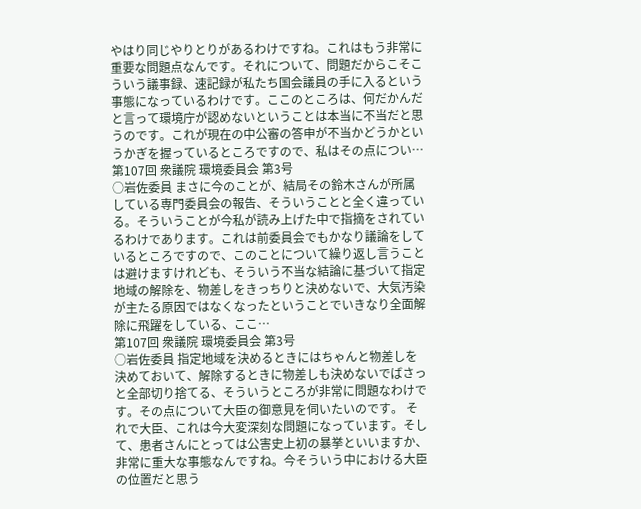やはり同じやりとりがあるわけですね。これはもう非常に重要な問題点なんです。それについて、問題だからこそこういう議事録、速記録が私たち国会議員の手に入るという事態になっているわけです。ここのところは、何だかんだと言って環境庁が認めないということは本当に不当だと思うのです。これが現在の中公審の答申が不当かどうかというかぎを握っているところですので、私はその点につい…
第107回 衆議院 環境委員会 第3号
○岩佐委員 まさに今のことが、結局その鈴木さんが所属している専門委員会の報告、そういうことと全く違っている。そういうことが今私が読み上げた中で指摘をされているわけであります。これは前委員会でもかなり議論をしているところですので、このことについて繰り返し言うことは避けますけれども、そういう不当な結論に基づいて指定地域の解除を、物差しをきっちりと決めないで、大気汚染が主たる原因ではなくなったということでいきなり全面解除に飛躍をしている、ここ…
第107回 衆議院 環境委員会 第3号
○岩佐委員 指定地域を決めるときにはちゃんと物差しを決めておいて、解除するときに物差しも決めないでばさっと全部切り捨てる、そういうところが非常に問題なわけです。その点について大臣の御意見を伺いたいのです。 それで大臣、これは今大変深刻な問題になっています。そして、患者さんにとっては公害史上初の暴挙といいますか、非常に重大な事態なんですね。今そういう中における大臣の位置だと思う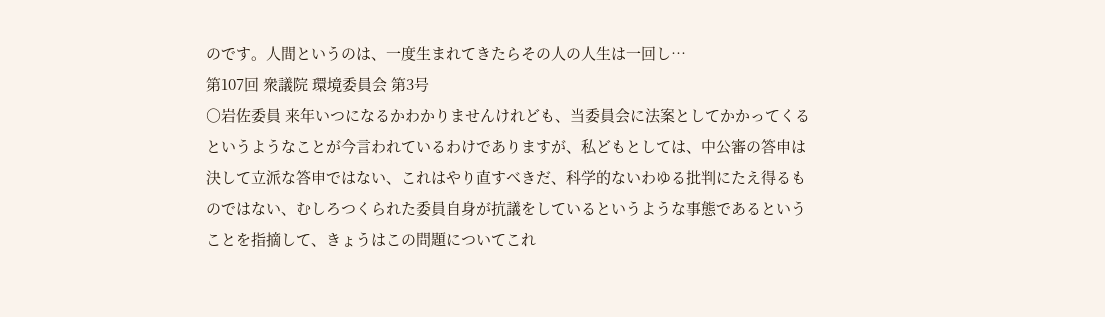のです。人間というのは、一度生まれてきたらその人の人生は一回し…
第107回 衆議院 環境委員会 第3号
○岩佐委員 来年いつになるかわかりませんけれども、当委員会に法案としてかかってくるというようなことが今言われているわけでありますが、私どもとしては、中公審の答申は決して立派な答申ではない、これはやり直すべきだ、科学的ないわゆる批判にたえ得るものではない、むしろつくられた委員自身が抗議をしているというような事態であるということを指摘して、きょうはこの問題についてこれ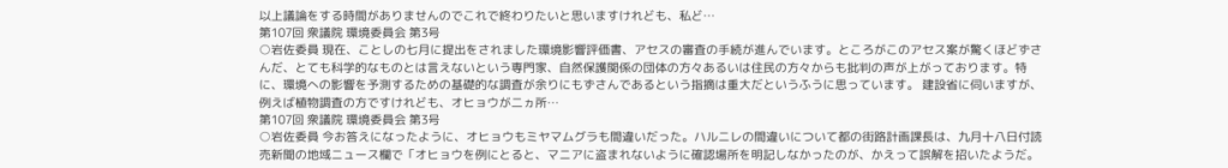以上議論をする時間がありませんのでこれで終わりたいと思いますけれども、私ど…
第107回 衆議院 環境委員会 第3号
○岩佐委員 現在、ことしの七月に提出をされました環境影響評価書、アセスの審査の手続が進んでいます。ところがこのアセス案が驚くほどずさんだ、とても科学的なものとは言えないという専門家、自然保護関係の団体の方々あるいは住民の方々からも批判の声が上がっております。特に、環境への影響を予測するための基礎的な調査が余りにもずさんであるという指摘は重大だというふうに思っています。 建設省に伺いますが、例えば植物調査の方ですけれども、オヒョウが二ヵ所…
第107回 衆議院 環境委員会 第3号
○岩佐委員 今お答えになったように、オヒョウもミヤマムグラも間違いだった。ハルニレの間違いについて都の街路計画課長は、九月十八日付読売新聞の地域ニュース欄で「オヒョウを例にとると、マニアに盗まれないように確認場所を明記しなかったのが、かえって誤解を招いたようだ。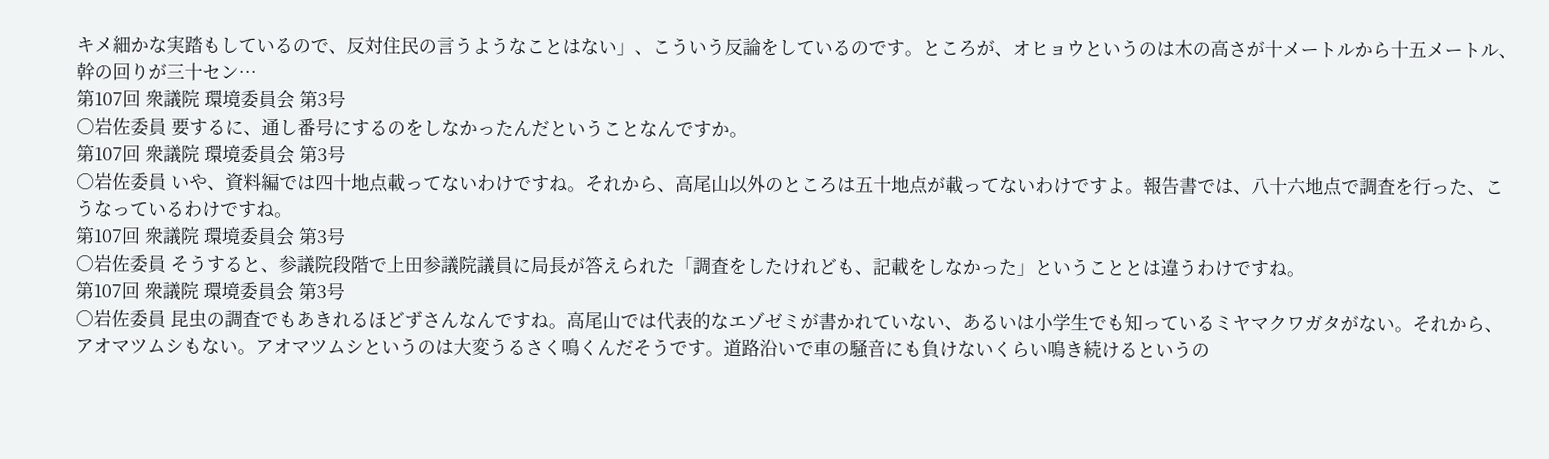キメ細かな実踏もしているので、反対住民の言うようなことはない」、こういう反論をしているのです。ところが、オヒョウというのは木の高さが十メートルから十五メートル、幹の回りが三十セン…
第107回 衆議院 環境委員会 第3号
○岩佐委員 要するに、通し番号にするのをしなかったんだということなんですか。
第107回 衆議院 環境委員会 第3号
○岩佐委員 いや、資料編では四十地点載ってないわけですね。それから、高尾山以外のところは五十地点が載ってないわけですよ。報告書では、八十六地点で調査を行った、こうなっているわけですね。
第107回 衆議院 環境委員会 第3号
○岩佐委員 そうすると、参議院段階で上田参議院議員に局長が答えられた「調査をしたけれども、記載をしなかった」ということとは違うわけですね。
第107回 衆議院 環境委員会 第3号
○岩佐委員 昆虫の調査でもあきれるほどずさんなんですね。高尾山では代表的なエゾゼミが書かれていない、あるいは小学生でも知っているミヤマクワガタがない。それから、アオマツムシもない。アオマツムシというのは大変うるさく鳴くんだそうです。道路沿いで車の騒音にも負けないくらい鳴き続けるというの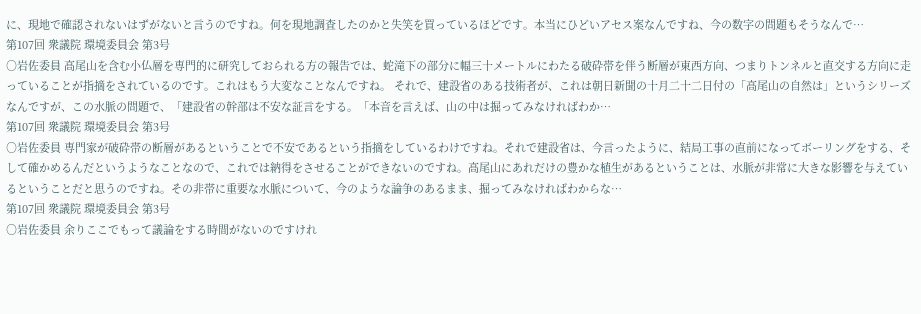に、現地で確認されないはずがないと言うのですね。何を現地調査したのかと失笑を買っているほどです。本当にひどいアセス案なんですね、今の数字の問題もそうなんで…
第107回 衆議院 環境委員会 第3号
○岩佐委員 高尾山を含む小仏層を専門的に研究しておられる方の報告では、蛇滝下の部分に幅三十メートルにわたる破砕帯を伴う断層が東西方向、つまりトンネルと直交する方向に走っていることが指摘をされているのです。これはもう大変なことなんですね。 それで、建設省のある技術者が、これは朝日新聞の十月二十二日付の「高尾山の自然は」というシリーズなんですが、この水脈の問題で、「建設省の幹部は不安な証言をする。「本音を言えば、山の中は掘ってみなければわか…
第107回 衆議院 環境委員会 第3号
○岩佐委員 専門家が破砕帯の断層があるということで不安であるという指摘をしているわけですね。それで建設省は、今言ったように、結局工事の直前になってボーリングをする、そして確かめるんだというようなことなので、これでは納得をさせることができないのですね。高尾山にあれだけの豊かな植生があるということは、水脈が非常に大きな影響を与えているということだと思うのですね。その非帯に重要な水脈について、今のような論争のあるまま、掘ってみなければわからな…
第107回 衆議院 環境委員会 第3号
○岩佐委員 余りここでもって議論をする時間がないのですけれ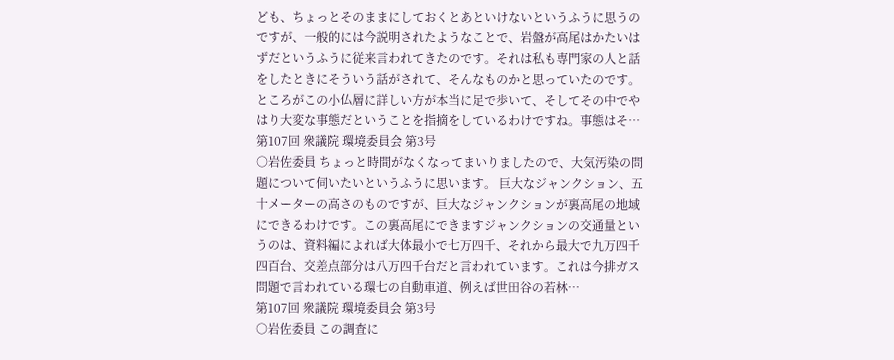ども、ちょっとそのままにしておくとあといけないというふうに思うのですが、一般的には今説明されたようなことで、岩盤が高尾はかたいはずだというふうに従来言われてきたのです。それは私も専門家の人と話をしたときにそういう話がされて、そんなものかと思っていたのです。ところがこの小仏層に詳しい方が本当に足で歩いて、そしてその中でやはり大変な事態だということを指摘をしているわけですね。事態はそ…
第107回 衆議院 環境委員会 第3号
○岩佐委員 ちょっと時間がなくなってまいりましたので、大気汚染の問題について伺いたいというふうに思います。 巨大なジャンクション、五十メーターの高さのものですが、巨大なジャンクションが裏高尾の地域にできるわけです。この裏高尾にできますジャンクションの交通量というのは、資料編によれば大体最小で七万四千、それから最大で九万四千四百台、交差点部分は八万四千台だと言われています。これは今排ガス問題で言われている環七の自動車道、例えば世田谷の若林…
第107回 衆議院 環境委員会 第3号
○岩佐委員 この調査に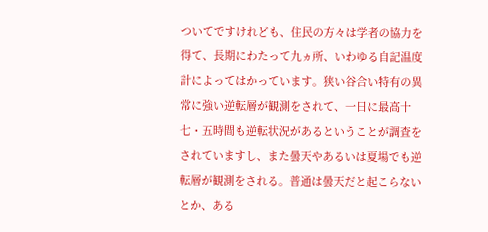ついてですけれども、住民の方々は学者の協力を得て、長期にわたって九ヵ所、いわゆる自記温度計によってはかっています。狭い谷合い特有の異常に強い逆転層が観測をされて、一日に最高十七・五時間も逆転状況があるということが調査をされていますし、また曇天やあるいは夏場でも逆転層が観測をされる。普通は曇天だと起こらないとか、ある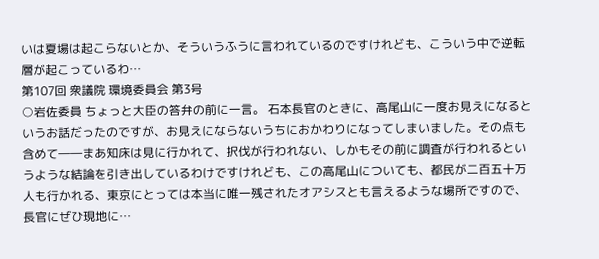いは夏場は起こらないとか、そういうふうに言われているのですけれども、こういう中で逆転層が起こっているわ…
第107回 衆議院 環境委員会 第3号
○岩佐委員 ちょっと大臣の答弁の前に一言。 石本長官のときに、高尾山に一度お見えになるというお話だったのですが、お見えにならないうちにおかわりになってしまいました。その点も含めて――まあ知床は見に行かれて、択伐が行われない、しかもその前に調査が行われるというような結論を引き出しているわけですけれども、この高尾山についても、都民が二百五十万人も行かれる、東京にとっては本当に唯一残されたオアシスとも言えるような場所ですので、長官にぜひ現地に…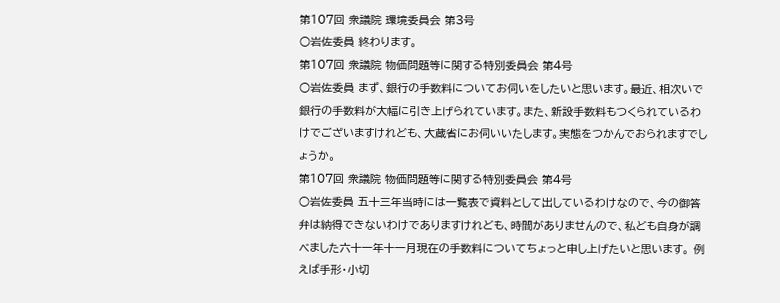第107回 衆議院 環境委員会 第3号
○岩佐委員 終わります。
第107回 衆議院 物価問題等に関する特別委員会 第4号
○岩佐委員 まず、銀行の手数料についてお伺いをしたいと思います。最近、相次いで銀行の手数料が大幅に引き上げられています。また、新設手数料もつくられているわけでございますけれども、大蔵省にお伺いいたします。実態をつかんでおられますでしょうか。
第107回 衆議院 物価問題等に関する特別委員会 第4号
○岩佐委員 五十三年当時には一覧表で資料として出しているわけなので、今の御答弁は納得できないわけでありますけれども、時間がありませんので、私ども自身が調べました六十一年十一月現在の手数料についてちょっと申し上げたいと思います。 例えば手形・小切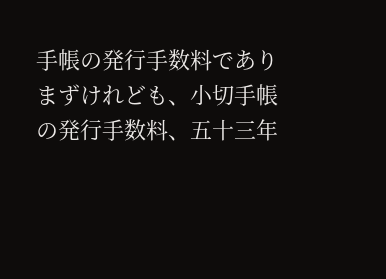手帳の発行手数料でありまずけれども、小切手帳の発行手数料、五十三年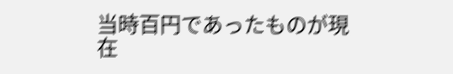当時百円であったものが現在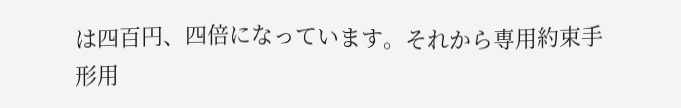は四百円、四倍になっています。それから専用約束手形用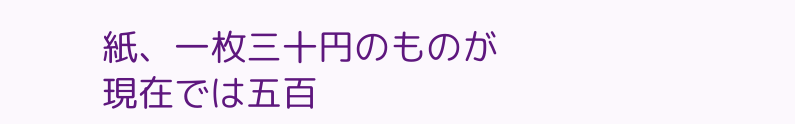紙、一枚三十円のものが現在では五百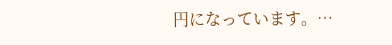円になっています。…